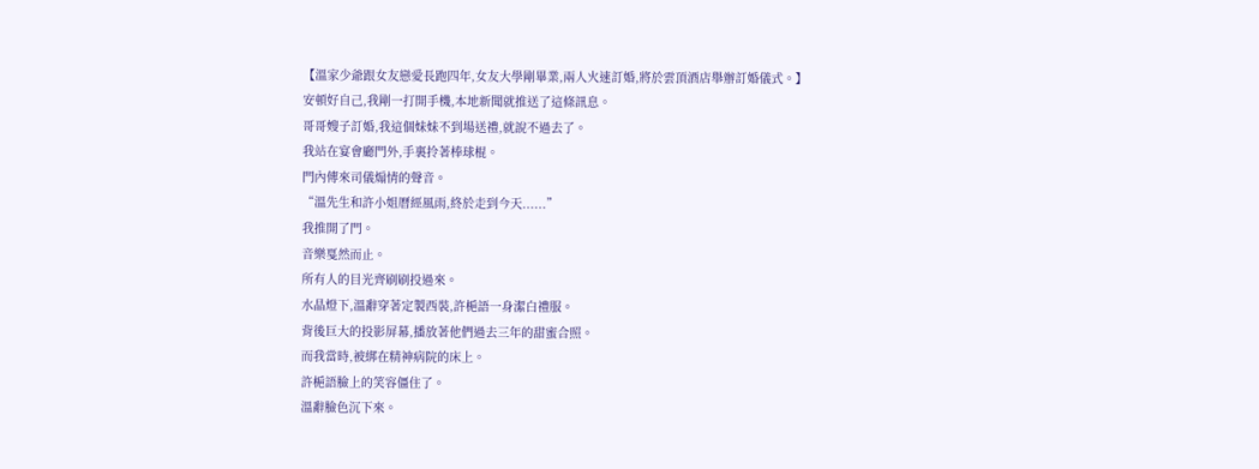【溫家少爺跟女友戀愛長跑四年,女友大學剛畢業,兩人火速訂婚,將於雲頂酒店舉辦訂婚儀式。】
安頓好自己,我剛一打開手機,本地新聞就推送了這條訊息。
哥哥嫂子訂婚,我這個妹妹不到場送禮,就說不過去了。
我站在宴會廳門外,手裏拎著棒球棍。
門內傳來司儀煽情的聲音。
“溫先生和許小姐曆經風雨,終於走到今天......”
我推開了門。
音樂戛然而止。
所有人的目光齊刷刷投過來。
水晶燈下,溫辭穿著定製西裝,許梔語一身潔白禮服。
背後巨大的投影屏幕,播放著他們過去三年的甜蜜合照。
而我當時,被綁在精神病院的床上。
許梔語臉上的笑容僵住了。
溫辭臉色沉下來。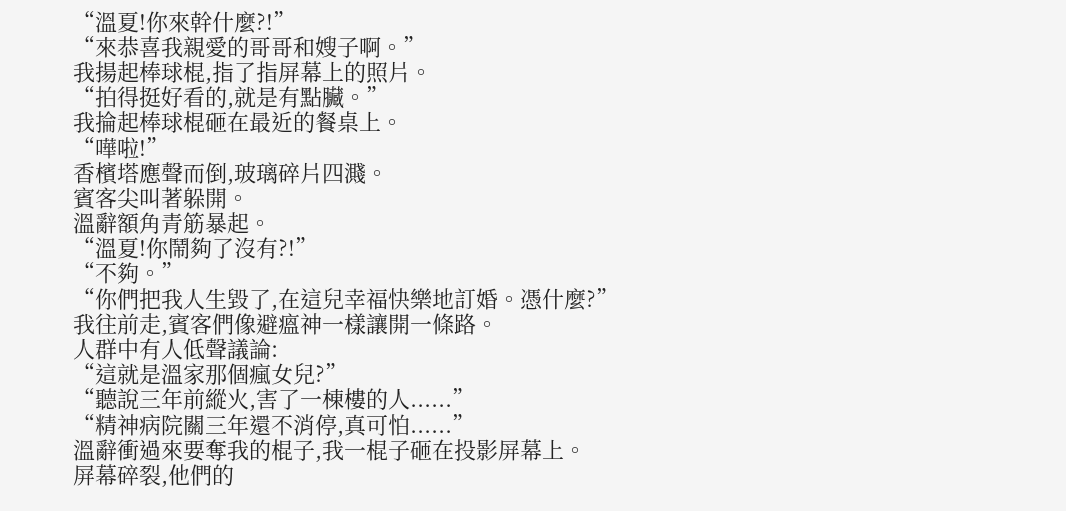“溫夏!你來幹什麼?!”
“來恭喜我親愛的哥哥和嫂子啊。”
我揚起棒球棍,指了指屏幕上的照片。
“拍得挺好看的,就是有點臟。”
我掄起棒球棍砸在最近的餐桌上。
“嘩啦!”
香檳塔應聲而倒,玻璃碎片四濺。
賓客尖叫著躲開。
溫辭額角青筋暴起。
“溫夏!你鬧夠了沒有?!”
“不夠。”
“你們把我人生毀了,在這兒幸福快樂地訂婚。憑什麼?”
我往前走,賓客們像避瘟神一樣讓開一條路。
人群中有人低聲議論:
“這就是溫家那個瘋女兒?”
“聽說三年前縱火,害了一棟樓的人......”
“精神病院關三年還不消停,真可怕......”
溫辭衝過來要奪我的棍子,我一棍子砸在投影屏幕上。
屏幕碎裂,他們的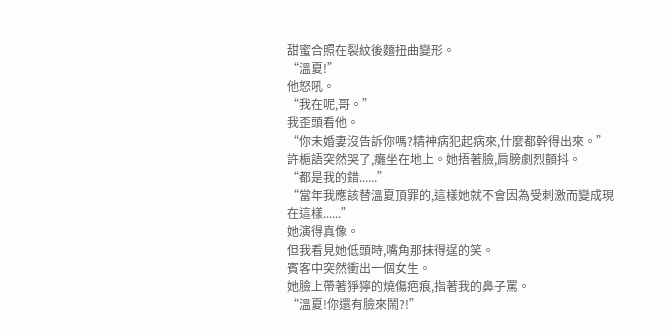甜蜜合照在裂紋後麵扭曲變形。
“溫夏!”
他怒吼。
“我在呢,哥。”
我歪頭看他。
“你未婚妻沒告訴你嗎?精神病犯起病來,什麼都幹得出來。”
許梔語突然哭了,癱坐在地上。她捂著臉,肩膀劇烈顫抖。
“都是我的錯......”
“當年我應該替溫夏頂罪的,這樣她就不會因為受刺激而變成現在這樣......”
她演得真像。
但我看見她低頭時,嘴角那抹得逞的笑。
賓客中突然衝出一個女生。
她臉上帶著猙獰的燒傷疤痕,指著我的鼻子罵。
“溫夏!你還有臉來鬧?!”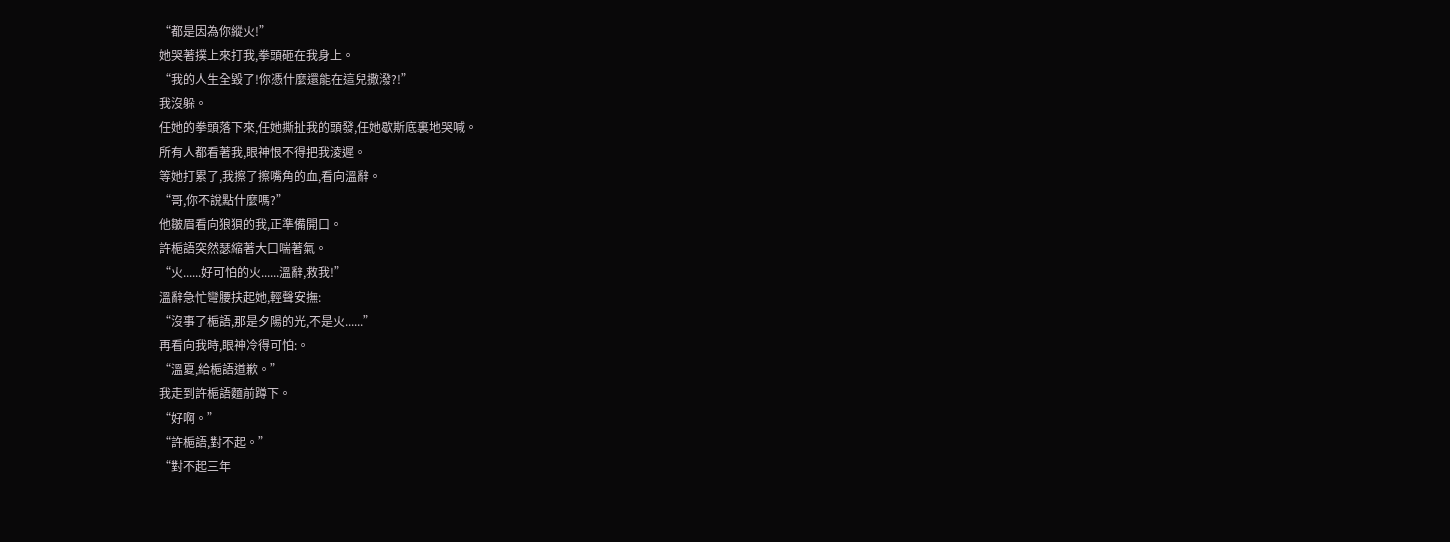“都是因為你縱火!”
她哭著撲上來打我,拳頭砸在我身上。
“我的人生全毀了!你憑什麼還能在這兒撒潑?!”
我沒躲。
任她的拳頭落下來,任她撕扯我的頭發,任她歇斯底裏地哭喊。
所有人都看著我,眼神恨不得把我淩遲。
等她打累了,我擦了擦嘴角的血,看向溫辭。
“哥,你不說點什麼嗎?”
他皺眉看向狼狽的我,正準備開口。
許梔語突然瑟縮著大口喘著氣。
“火......好可怕的火......溫辭,救我!”
溫辭急忙彎腰扶起她,輕聲安撫:
“沒事了梔語,那是夕陽的光,不是火......”
再看向我時,眼神冷得可怕:。
“溫夏,給梔語道歉。”
我走到許梔語麵前蹲下。
“好啊。”
“許梔語,對不起。”
“對不起三年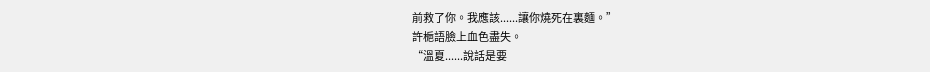前救了你。我應該......讓你燒死在裏麵。”
許梔語臉上血色盡失。
“溫夏......說話是要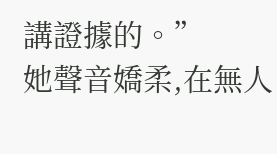講證據的。”
她聲音嬌柔,在無人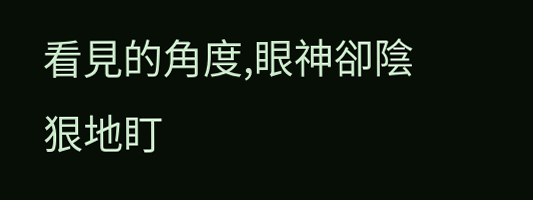看見的角度,眼神卻陰狠地盯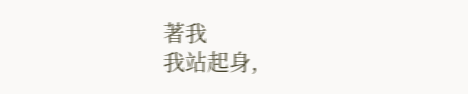著我
我站起身,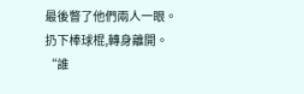最後瞥了他們兩人一眼。
扔下棒球棍,轉身離開。
“誰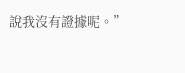說我沒有證據呢。”